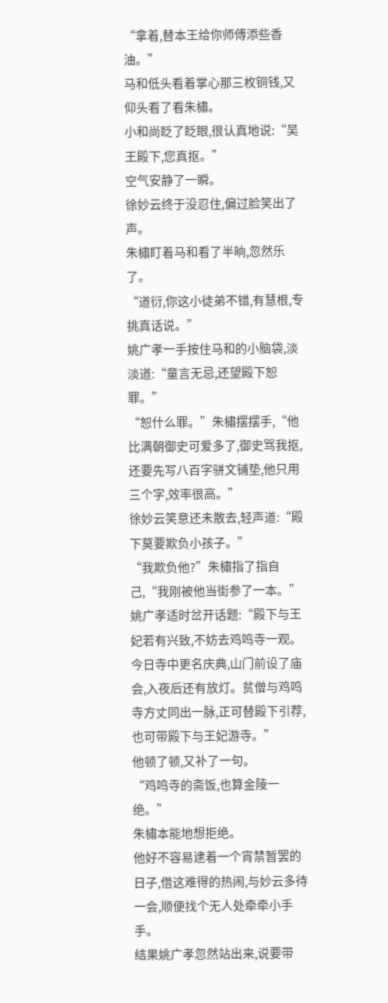“拿着,替本王给你师傅添些香油。”
马和低头看着掌心那三枚铜钱,又仰头看了看朱橚。
小和尚眨了眨眼,很认真地说:“吴王殿下,您真抠。”
空气安静了一瞬。
徐妙云终于没忍住,偏过脸笑出了声。
朱橚盯着马和看了半晌,忽然乐了。
“道衍,你这小徒弟不错,有慧根,专挑真话说。”
姚广孝一手按住马和的小脑袋,淡淡道:“童言无忌,还望殿下恕罪。”
“恕什么罪。”朱橚摆摆手,“他比满朝御史可爱多了,御史骂我抠,还要先写八百字骈文铺垫,他只用三个字,效率很高。”
徐妙云笑意还未散去,轻声道:“殿下莫要欺负小孩子。”
“我欺负他?”朱橚指了指自己,“我刚被他当街参了一本。”
姚广孝适时岔开话题:“殿下与王妃若有兴致,不妨去鸡鸣寺一观。今日寺中更名庆典,山门前设了庙会,入夜后还有放灯。贫僧与鸡鸣寺方丈同出一脉,正可替殿下引荐,也可带殿下与王妃游寺。”
他顿了顿,又补了一句。
“鸡鸣寺的斋饭,也算金陵一绝。”
朱橚本能地想拒绝。
他好不容易逮着一个宵禁暂罢的日子,借这难得的热闹,与妙云多待一会,顺便找个无人处牵牵小手手。
结果姚广孝忽然站出来,说要带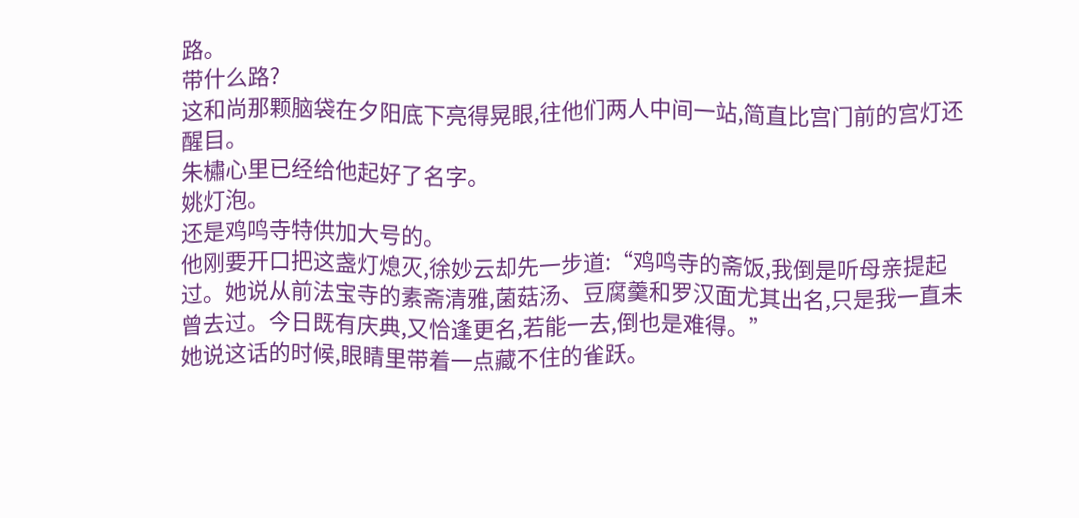路。
带什么路?
这和尚那颗脑袋在夕阳底下亮得晃眼,往他们两人中间一站,简直比宫门前的宫灯还醒目。
朱橚心里已经给他起好了名字。
姚灯泡。
还是鸡鸣寺特供加大号的。
他刚要开口把这盏灯熄灭,徐妙云却先一步道:“鸡鸣寺的斋饭,我倒是听母亲提起过。她说从前法宝寺的素斋清雅,菌菇汤、豆腐羹和罗汉面尤其出名,只是我一直未曾去过。今日既有庆典,又恰逢更名,若能一去,倒也是难得。”
她说这话的时候,眼睛里带着一点藏不住的雀跃。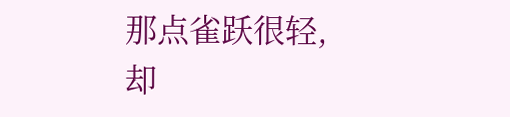那点雀跃很轻,却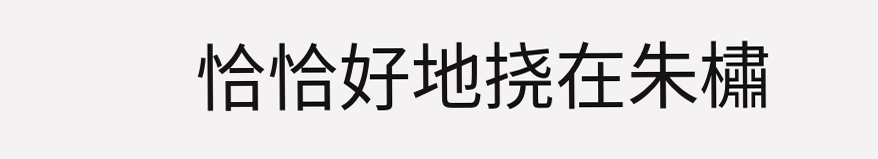恰恰好地挠在朱橚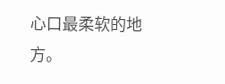心口最柔软的地方。